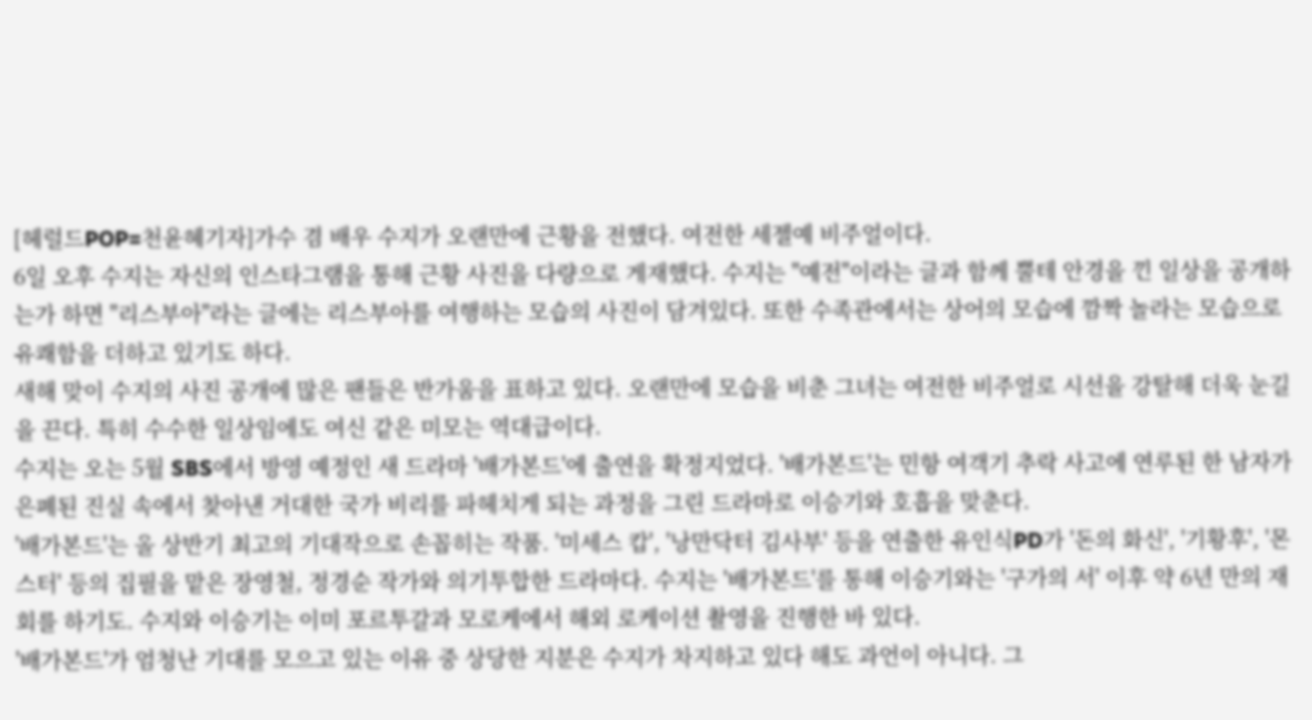[헤럴드POP=천윤혜기자]가수 겸 배우 수지가 오랜만에 근황을 전했다. 여전한 세젤예 비주얼이다.
6일 오후 수지는 자신의 인스타그램을 통해 근황 사진을 다량으로 게재했다. 수지는 "예전"이라는 글과 함께 뿔테 안경을 낀 일상을 공개하는가 하면 "리스부아"라는 글에는 리스부아를 여행하는 모습의 사진이 담겨있다. 또한 수족관에서는 상어의 모습에 깜짝 놀라는 모습으로 유쾌함을 더하고 있기도 하다.
새해 맞이 수지의 사진 공개에 많은 팬들은 반가움을 표하고 있다. 오랜만에 모습을 비춘 그녀는 여전한 비주얼로 시선을 강탈해 더욱 눈길을 끈다. 특히 수수한 일상임에도 여신 같은 미모는 역대급이다.
수지는 오는 5월 SBS에서 방영 예정인 새 드라마 '배가본드'에 출연을 확정지었다. '배가본드'는 민항 여객기 추락 사고에 연루된 한 남자가 은폐된 진실 속에서 찾아낸 거대한 국가 비리를 파헤치게 되는 과정을 그린 드라마로 이승기와 호흡을 맞춘다.
'배가본드'는 올 상반기 최고의 기대작으로 손꼽히는 작품. '미세스 캅', '낭만닥터 김사부' 등을 연출한 유인식PD가 '돈의 화신', '기황후', '몬스터' 등의 집필을 맡은 장영철, 정경순 작가와 의기투합한 드라마다. 수지는 '배가본드'를 통해 이승기와는 '구가의 서' 이후 약 6년 만의 재회를 하기도. 수지와 이승기는 이미 포르투갈과 모로케에서 해외 로케이션 촬영을 진행한 바 있다.
'배가본드'가 엄청난 기대를 모으고 있는 이유 중 상당한 지분은 수지가 차지하고 있다 해도 과언이 아니다. 그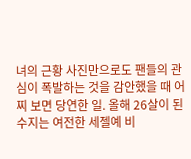녀의 근황 사진만으로도 팬들의 관심이 폭발하는 것을 감안했을 때 어찌 보면 당연한 일. 올해 26살이 된 수지는 여전한 세젤예 비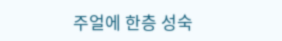주얼에 한층 성숙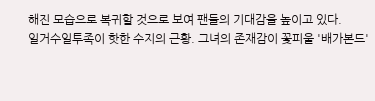해진 모습으로 복귀할 것으로 보여 팬들의 기대감을 높이고 있다.
일거수일투족이 핫한 수지의 근황. 그녀의 존재감이 꽃피울 '배가본드'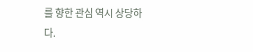를 향한 관심 역시 상당하다.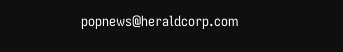popnews@heraldcorp.com